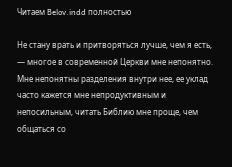Читаем Belov.indd полностью

Не стану врать и притворяться лучше, чем я есть, — многое в современной Церкви мне непонятно. Мне непонятны разделения внутри нее, ее уклад часто кажется мне непродуктивным и непосильным, читать Библию мне проще, чем общаться со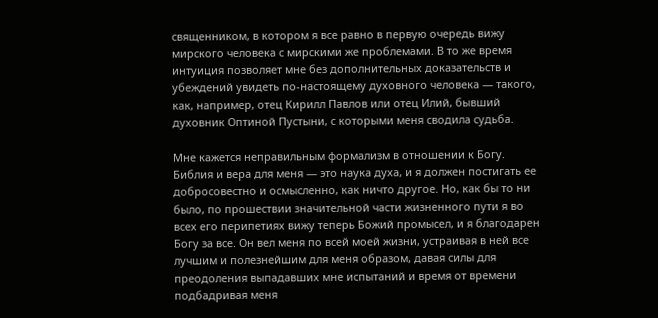священником, в котором я все равно в первую очередь вижу мирского человека с мирскими же проблемами. В то же время интуиция позволяет мне без дополнительных доказательств и убеждений увидеть по-настоящему духовного человека — такого, как, например, отец Кирилл Павлов или отец Илий, бывший духовник Оптиной Пустыни, с которыми меня сводила судьба.

Мне кажется неправильным формализм в отношении к Богу. Библия и вера для меня — это наука духа, и я должен постигать ее добросовестно и осмысленно, как ничто другое. Но, как бы то ни было, по прошествии значительной части жизненного пути я во всех его перипетиях вижу теперь Божий промысел, и я благодарен Богу за все. Он вел меня по всей моей жизни, устраивая в ней все лучшим и полезнейшим для меня образом, давая силы для преодоления выпадавших мне испытаний и время от времени подбадривая меня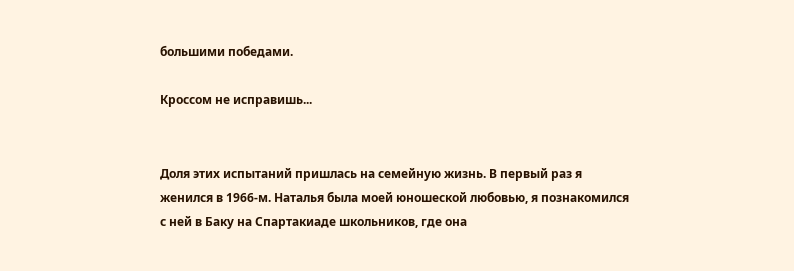большими победами.

Кроссом не исправишь...


Доля этих испытаний пришлась на семейную жизнь. В первый раз я женился в 1966-м. Наталья была моей юношеской любовью, я познакомился с ней в Баку на Спартакиаде школьников, где она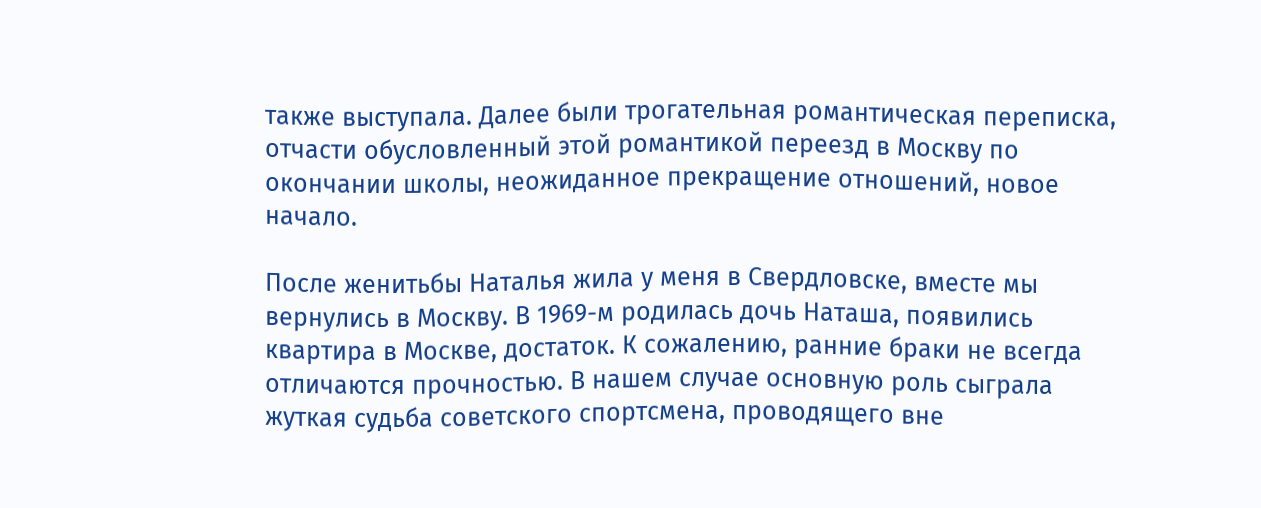также выступала. Далее были трогательная романтическая переписка, отчасти обусловленный этой романтикой переезд в Москву по окончании школы, неожиданное прекращение отношений, новое начало.

После женитьбы Наталья жила у меня в Свердловске, вместе мы вернулись в Москву. В 1969-м родилась дочь Наташа, появились квартира в Москве, достаток. К сожалению, ранние браки не всегда отличаются прочностью. В нашем случае основную роль сыграла жуткая судьба советского спортсмена, проводящего вне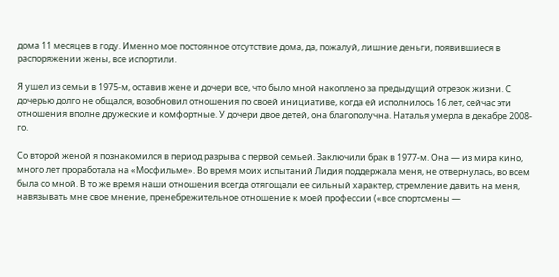дома 11 месяцев в году. Именно мое постоянное отсутствие дома, да, пожалуй, лишние деньги, появившиеся в распоряжении жены, все испортили.

Я ушел из семьи в 1975-м, оставив жене и дочери все, что было мной накоплено за предыдущий отрезок жизни. С дочерью долго не общался, возобновил отношения по своей инициативе, когда ей исполнилось 16 лет, сейчас эти отношения вполне дружеские и комфортные. У дочери двое детей, она благополучна. Наталья умерла в декабре 2008-го.

Со второй женой я познакомился в период разрыва с первой семьей. Заключили брак в 1977-м. Она — из мира кино, много лет проработала на «Мосфильме». Во время моих испытаний Лидия поддержала меня, не отвернулась, во всем была со мной. В то же время наши отношения всегда отягощали ее сильный характер, стремление давить на меня, навязывать мне свое мнение, пренебрежительное отношение к моей профессии («все спортсмены —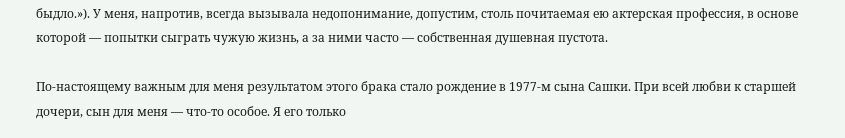быдло.»). У меня, напротив, всегда вызывала недопонимание, допустим, столь почитаемая ею актерская профессия, в основе которой — попытки сыграть чужую жизнь, а за ними часто — собственная душевная пустота.

По-настоящему важным для меня результатом этого брака стало рождение в 1977-м сына Сашки. При всей любви к старшей дочери, сын для меня — что-то особое. Я его только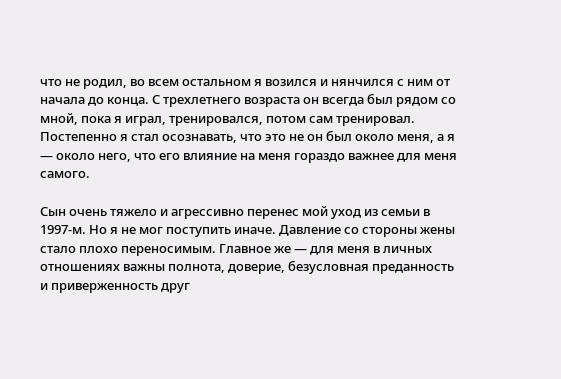что не родил, во всем остальном я возился и нянчился с ним от начала до конца. С трехлетнего возраста он всегда был рядом со мной, пока я играл, тренировался, потом сам тренировал. Постепенно я стал осознавать, что это не он был около меня, а я — около него, что его влияние на меня гораздо важнее для меня самого.

Сын очень тяжело и агрессивно перенес мой уход из семьи в 1997-м. Но я не мог поступить иначе. Давление со стороны жены стало плохо переносимым. Главное же — для меня в личных отношениях важны полнота, доверие, безусловная преданность и приверженность друг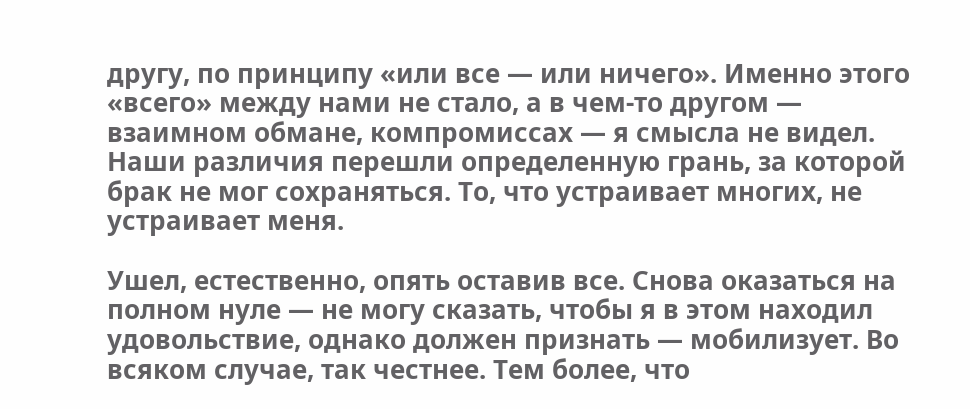другу, по принципу «или все — или ничего». Именно этого «всего» между нами не стало, а в чем-то другом — взаимном обмане, компромиссах — я смысла не видел. Наши различия перешли определенную грань, за которой брак не мог сохраняться. То, что устраивает многих, не устраивает меня.

Ушел, естественно, опять оставив все. Снова оказаться на полном нуле — не могу сказать, чтобы я в этом находил удовольствие, однако должен признать — мобилизует. Во всяком случае, так честнее. Тем более, что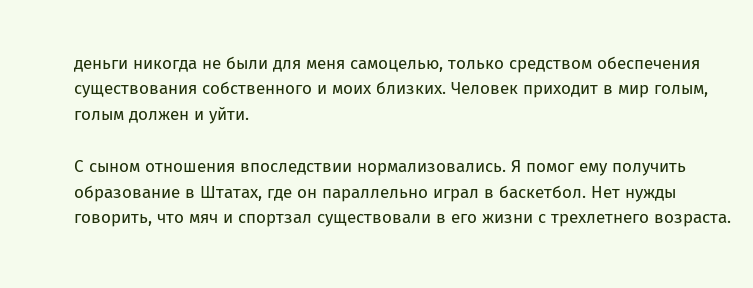деньги никогда не были для меня самоцелью, только средством обеспечения существования собственного и моих близких. Человек приходит в мир голым, голым должен и уйти.

С сыном отношения впоследствии нормализовались. Я помог ему получить образование в Штатах, где он параллельно играл в баскетбол. Нет нужды говорить, что мяч и спортзал существовали в его жизни с трехлетнего возраста.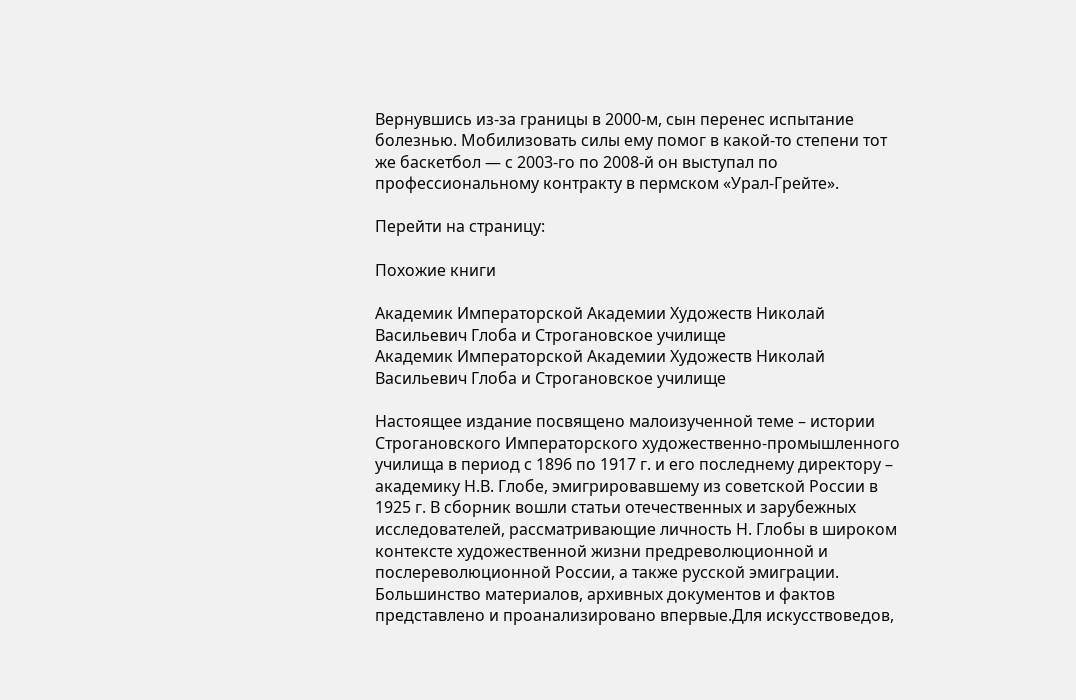Вернувшись из-за границы в 2000-м, сын перенес испытание болезнью. Мобилизовать силы ему помог в какой-то степени тот же баскетбол — с 2003-го по 2008-й он выступал по профессиональному контракту в пермском «Урал-Грейте».

Перейти на страницу:

Похожие книги

Академик Императорской Академии Художеств Николай Васильевич Глоба и Строгановское училище
Академик Императорской Академии Художеств Николай Васильевич Глоба и Строгановское училище

Настоящее издание посвящено малоизученной теме – истории Строгановского Императорского художественно-промышленного училища в период с 1896 по 1917 г. и его последнему директору – академику Н.В. Глобе, эмигрировавшему из советской России в 1925 г. В сборник вошли статьи отечественных и зарубежных исследователей, рассматривающие личность Н. Глобы в широком контексте художественной жизни предреволюционной и послереволюционной России, а также русской эмиграции. Большинство материалов, архивных документов и фактов представлено и проанализировано впервые.Для искусствоведов,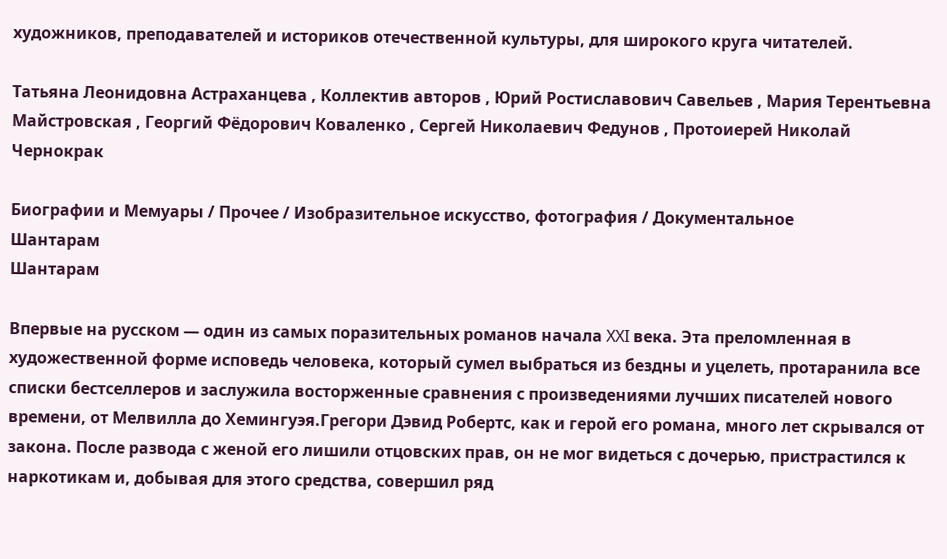художников, преподавателей и историков отечественной культуры, для широкого круга читателей.

Татьяна Леонидовна Астраханцева , Коллектив авторов , Юрий Ростиславович Савельев , Мария Терентьевна Майстровская , Георгий Фёдорович Коваленко , Сергей Николаевич Федунов , Протоиерей Николай Чернокрак

Биографии и Мемуары / Прочее / Изобразительное искусство, фотография / Документальное
Шантарам
Шантарам

Впервые на русском — один из самых поразительных романов начала XXI века. Эта преломленная в художественной форме исповедь человека, который сумел выбраться из бездны и уцелеть, протаранила все списки бестселлеров и заслужила восторженные сравнения с произведениями лучших писателей нового времени, от Мелвилла до Хемингуэя.Грегори Дэвид Робертс, как и герой его романа, много лет скрывался от закона. После развода с женой его лишили отцовских прав, он не мог видеться с дочерью, пристрастился к наркотикам и, добывая для этого средства, совершил ряд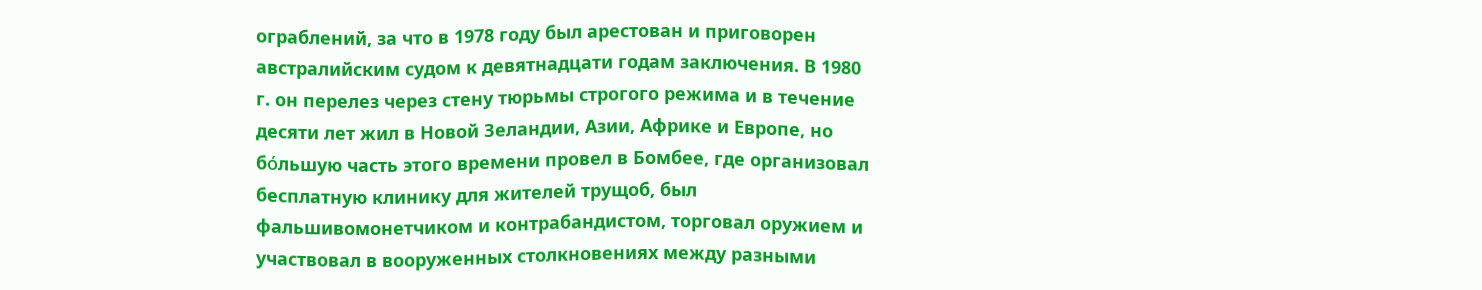ограблений, за что в 1978 году был арестован и приговорен австралийским судом к девятнадцати годам заключения. В 1980 г. он перелез через стену тюрьмы строгого режима и в течение десяти лет жил в Новой Зеландии, Азии, Африке и Европе, но бόльшую часть этого времени провел в Бомбее, где организовал бесплатную клинику для жителей трущоб, был фальшивомонетчиком и контрабандистом, торговал оружием и участвовал в вооруженных столкновениях между разными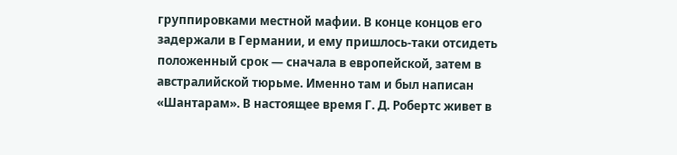группировками местной мафии. В конце концов его задержали в Германии, и ему пришлось-таки отсидеть положенный срок — сначала в европейской, затем в австралийской тюрьме. Именно там и был написан «Шантарам». В настоящее время Г. Д. Робертс живет в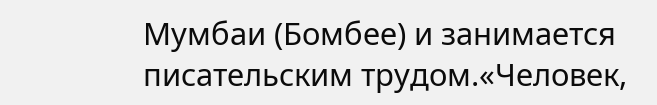Мумбаи (Бомбее) и занимается писательским трудом.«Человек,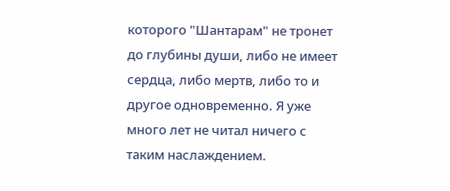которого "Шантарам" не тронет до глубины души, либо не имеет сердца, либо мертв, либо то и другое одновременно. Я уже много лет не читал ничего с таким наслаждением.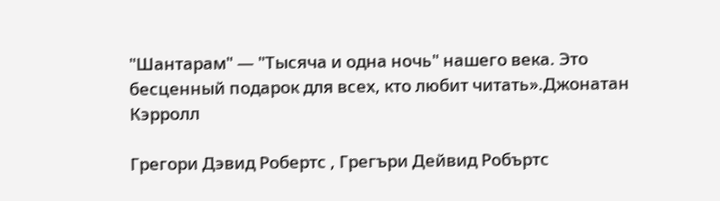"Шантарам" — "Тысяча и одна ночь" нашего века. Это бесценный подарок для всех, кто любит читать».Джонатан Кэрролл

Грегори Дэвид Робертс , Грегъри Дейвид Робъртс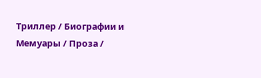Триллер / Биографии и Мемуары / Проза /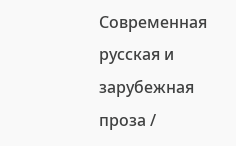Современная русская и зарубежная проза /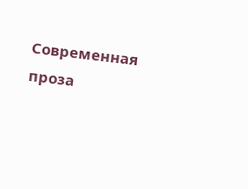Современная проза